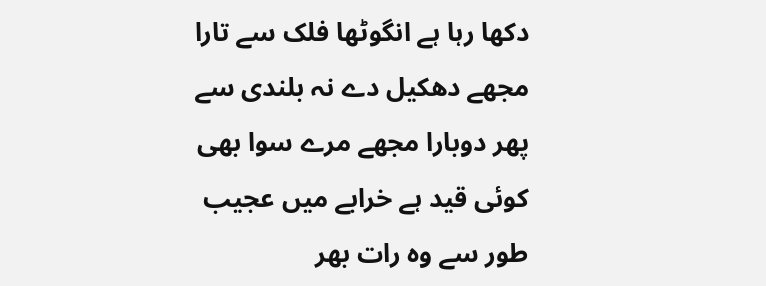دکھا رہا ہے انگوٹھا فلک سے تارا مجھے دھکیل دے نہ بلندی سے پھر دوبارا مجھے مرے سوا بھی کوئی قید ہے خرابے میں عجیب طور سے وہ رات بھر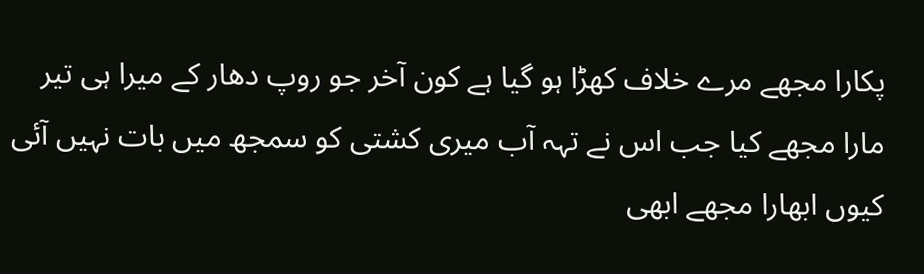پکارا مجھے مرے خلاف کھڑا ہو گیا ہے کون آخر جو روپ دھار کے میرا ہی تیر مارا مجھے کیا جب اس نے تہہ آب میری کشتی کو سمجھ میں بات نہیں آئی کیوں ابھارا مجھے ابھی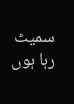سمیٹ رہا ہوں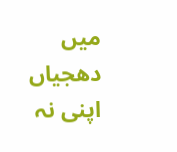میں دھجیاں اپنی نہ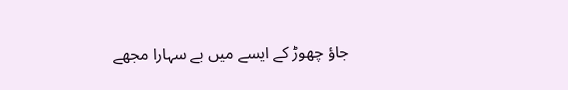جاؤ چھوڑ کے ایسے میں بے سہارا مجھے